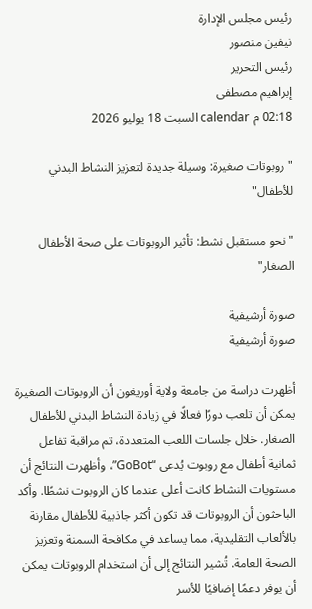رئيس مجلس الإدارة
نيفين منصور
رئيس التحرير
إبراهيم مصطفى
02:18 م calendar السبت 18 يوليو 2026

"روبوتات صغيرة: وسيلة جديدة لتعزيز النشاط البدني للأطفال"

"نحو مستقبل نشط: تأثير الروبوتات على صحة الأطفال الصغار"

صورة أرشيفية
صورة أرشيفية

أظهرت دراسة من جامعة ولاية أوريغون أن الروبوتات الصغيرة يمكن أن تلعب دورًا فعالًا في زيادة النشاط البدني للأطفال الصغار. خلال جلسات اللعب المتعددة، تم مراقبة تفاعل ثمانية أطفال مع روبوت يُدعى “GoBot”، وأظهرت النتائج أن مستويات النشاط كانت أعلى عندما كان الروبوت نشطًا. وأكد الباحثون أن الروبوتات قد تكون أكثر جاذبية للأطفال مقارنة بالألعاب التقليدية، مما يساعد في مكافحة السمنة وتعزيز الصحة العامة. تُشير النتائج إلى أن استخدام الروبوتات يمكن أن يوفر دعمًا إضافيًا للأسر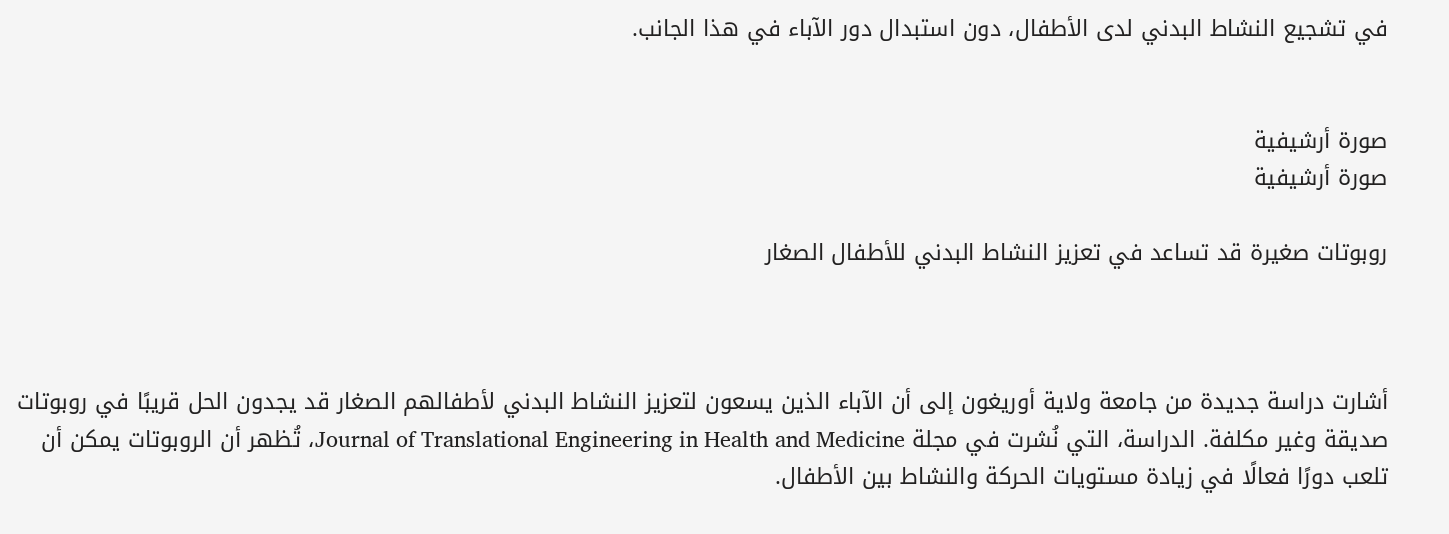في تشجيع النشاط البدني لدى الأطفال، دون استبدال دور الآباء في هذا الجانب.


صورة أرشيفية
صورة أرشيفية

روبوتات صغيرة قد تساعد في تعزيز النشاط البدني للأطفال الصغار



أشارت دراسة جديدة من جامعة ولاية أوريغون إلى أن الآباء الذين يسعون لتعزيز النشاط البدني لأطفالهم الصغار قد يجدون الحل قريبًا في روبوتات صديقة وغير مكلفة. الدراسة، التي نُشرت في مجلة Journal of Translational Engineering in Health and Medicine، تُظهر أن الروبوتات يمكن أن تلعب دورًا فعالًا في زيادة مستويات الحركة والنشاط بين الأطفال.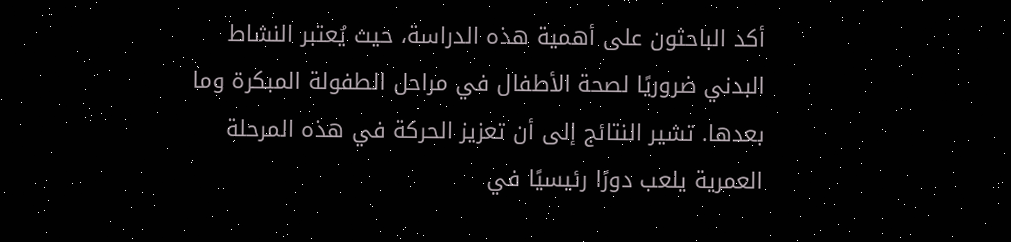أكد الباحثون على أهمية هذه الدراسة، حيث يُعتبر النشاط البدني ضروريًا لصحة الأطفال في مراحل الطفولة المبكرة وما بعدها. تشير النتائج إلى أن تعزيز الحركة في هذه المرحلة العمرية يلعب دورًا رئيسيًا في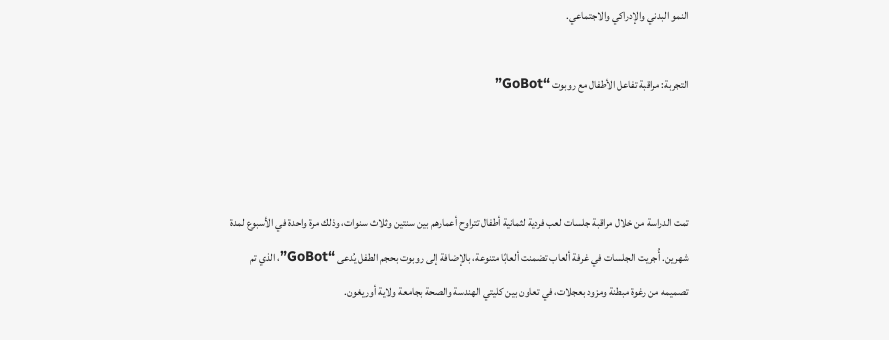النمو البدني والإدراكي والاجتماعي.

التجربة: مراقبة تفاعل الأطفال مع روبوت “GoBot”



تمت الدراسة من خلال مراقبة جلسات لعب فردية لثمانية أطفال تتراوح أعمارهم بين سنتين وثلاث سنوات، وذلك مرة واحدة في الأسبوع لمدة شهرين. أُجريت الجلسات في غرفة ألعاب تضمنت ألعابًا متنوعة، بالإضافة إلى روبوت بحجم الطفل يُدعى “GoBot”، الذي تم تصميمه من رغوة مبطنة ومزود بعجلات، في تعاون بين كليتي الهندسة والصحة بجامعة ولاية أوريغون.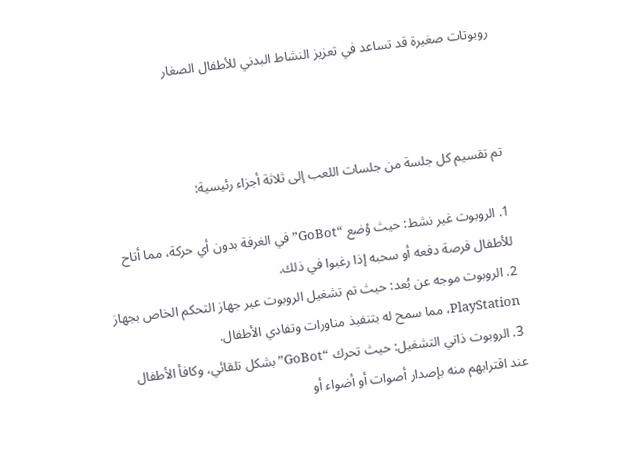روبوتات صغيرة قد تساعد في تعزيز النشاط البدني للأطفال الصغار



تم تقسيم كل جلسة من جلسات اللعب إلى ثلاثة أجزاء رئيسية:

1. الروبوت غير نشط: حيث وُضع “GoBot” في الغرفة بدون أي حركة، مما أتاح للأطفال فرصة دفعه أو سحبه إذا رغبوا في ذلك.
2. الروبوت موجه عن بُعد: حيث تم تشغيل الروبوت عبر جهاز التحكم الخاص بجهاز PlayStation، مما سمح له بتنفيذ مناورات وتفادي الأطفال.
3. الروبوت ذاتي التشغيل: حيث تحرك “GoBot” بشكل تلقائي، وكافأ الأطفال عند اقترابهم منه بإصدار أصوات أو أضواء أو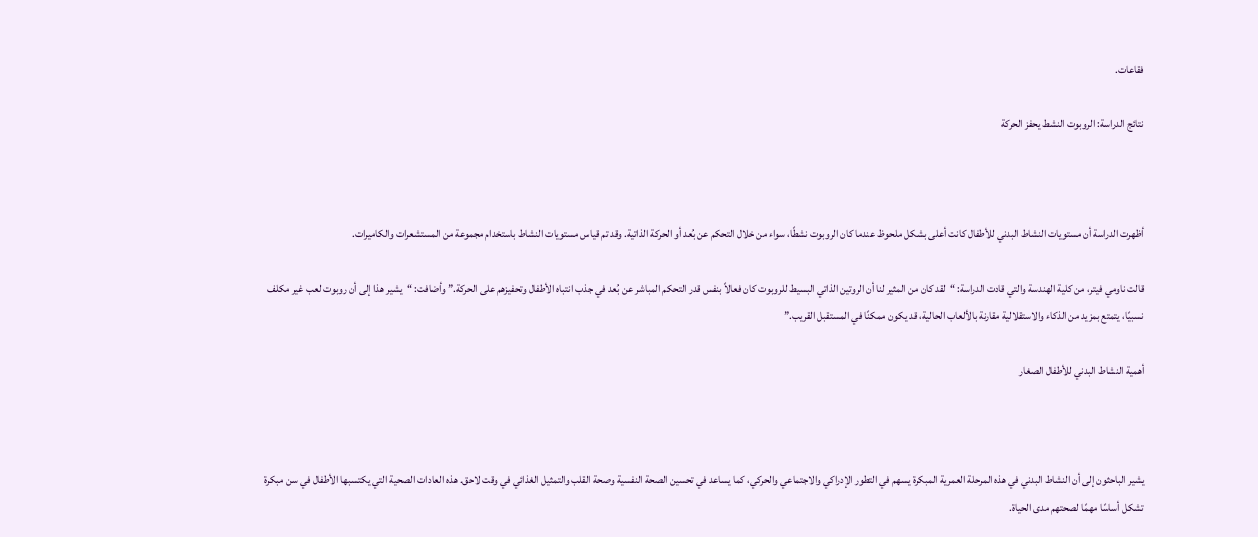فقاعات.

نتائج الدراسة: الروبوت النشط يحفز الحركة



أظهرت الدراسة أن مستويات النشاط البدني للأطفال كانت أعلى بشكل ملحوظ عندما كان الروبوت نشطًا، سواء من خلال التحكم عن بُعد أو الحركة الذاتية. وقد تم قياس مستويات النشاط باستخدام مجموعة من المستشعرات والكاميرات.

قالت ناومي فيتر، من كلية الهندسة والتي قادت الدراسة: “لقد كان من المثير لنا أن الروتين الذاتي البسيط للروبوت كان فعالاً بنفس قدر التحكم المباشر عن بُعد في جذب انتباه الأطفال وتحفيزهم على الحركة.” وأضافت: “يشير هذا إلى أن روبوت لعب غير مكلف نسبيًا، يتمتع بمزيد من الذكاء والاستقلالية مقارنة بالألعاب الحالية، قد يكون ممكنًا في المستقبل القريب.”

أهمية النشاط البدني للأطفال الصغار



يشير الباحثون إلى أن النشاط البدني في هذه المرحلة العمرية المبكرة يسهم في التطور الإدراكي والاجتماعي والحركي، كما يساعد في تحسين الصحة النفسية وصحة القلب والتمثيل الغذائي في وقت لاحق. هذه العادات الصحية التي يكتسبها الأطفال في سن مبكرة تشكل أساسًا مهمًا لصحتهم مدى الحياة.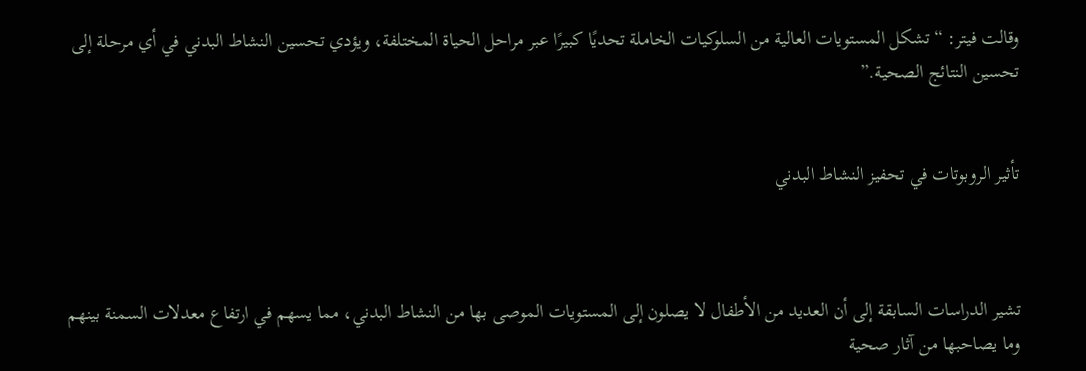وقالت فيتر: “تشكل المستويات العالية من السلوكيات الخاملة تحديًا كبيرًا عبر مراحل الحياة المختلفة، ويؤدي تحسين النشاط البدني في أي مرحلة إلى تحسين النتائج الصحية.”


تأثير الروبوتات في تحفيز النشاط البدني



تشير الدراسات السابقة إلى أن العديد من الأطفال لا يصلون إلى المستويات الموصى بها من النشاط البدني، مما يسهم في ارتفاع معدلات السمنة بينهم وما يصاحبها من آثار صحية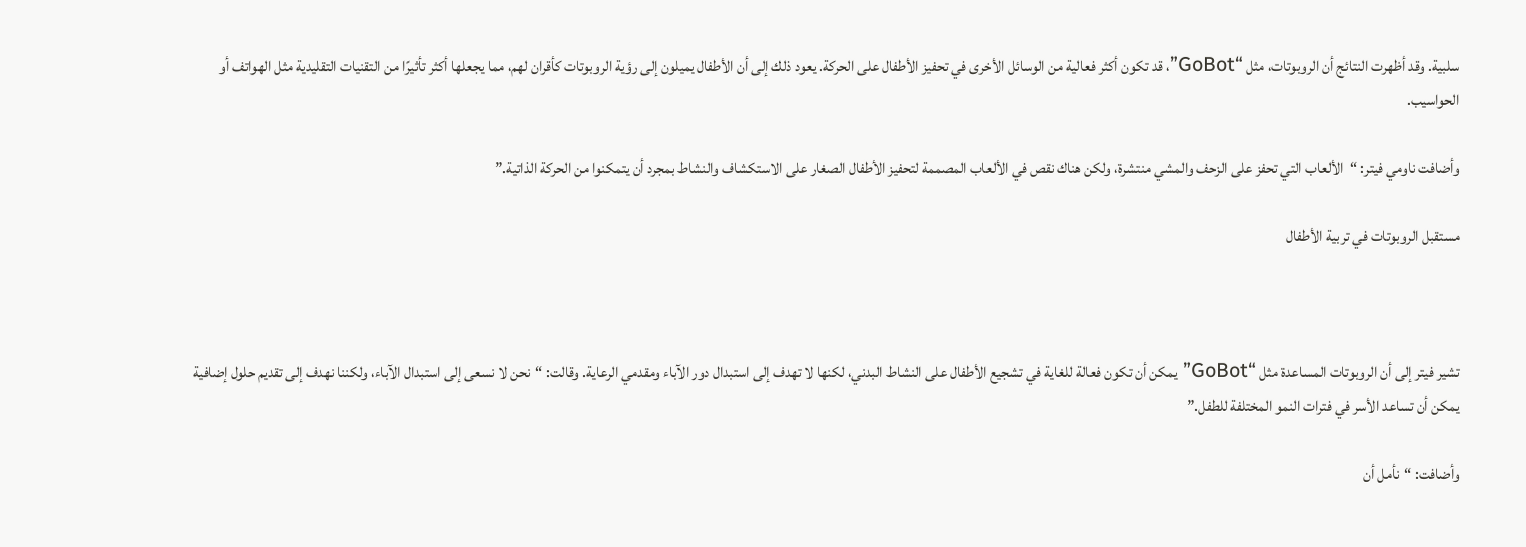سلبية. وقد أظهرت النتائج أن الروبوتات، مثل “GoBot”، قد تكون أكثر فعالية من الوسائل الأخرى في تحفيز الأطفال على الحركة. يعود ذلك إلى أن الأطفال يميلون إلى رؤية الروبوتات كأقران لهم، مما يجعلها أكثر تأثيرًا من التقنيات التقليدية مثل الهواتف أو الحواسيب.

وأضافت ناومي فيتر: “الألعاب التي تحفز على الزحف والمشي منتشرة، ولكن هناك نقص في الألعاب المصممة لتحفيز الأطفال الصغار على الاستكشاف والنشاط بمجرد أن يتمكنوا من الحركة الذاتية.”

مستقبل الروبوتات في تربية الأطفال



تشير فيتر إلى أن الروبوتات المساعدة مثل “GoBot” يمكن أن تكون فعالة للغاية في تشجيع الأطفال على النشاط البدني، لكنها لا تهدف إلى استبدال دور الآباء ومقدمي الرعاية. وقالت: “نحن لا نسعى إلى استبدال الآباء، ولكننا نهدف إلى تقديم حلول إضافية يمكن أن تساعد الأسر في فترات النمو المختلفة للطفل.”

وأضافت: “نأمل أن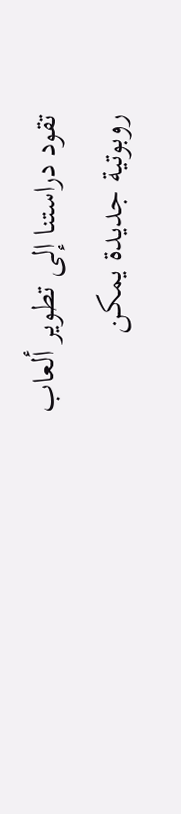تقود دراستنا إلى تطوير ألعاب روبوتية جديدة يمكن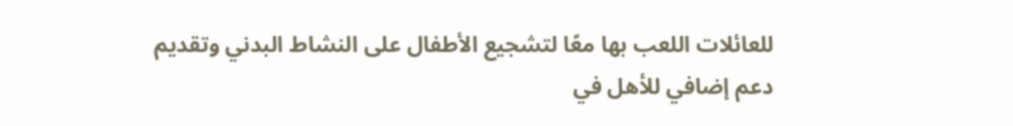للعائلات اللعب بها معًا لتشجيع الأطفال على النشاط البدني وتقديم دعم إضافي للأهل في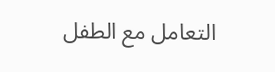التعامل مع الطفل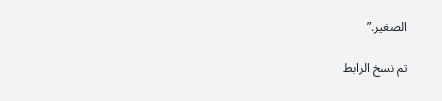الصغير.”

تم نسخ الرابط